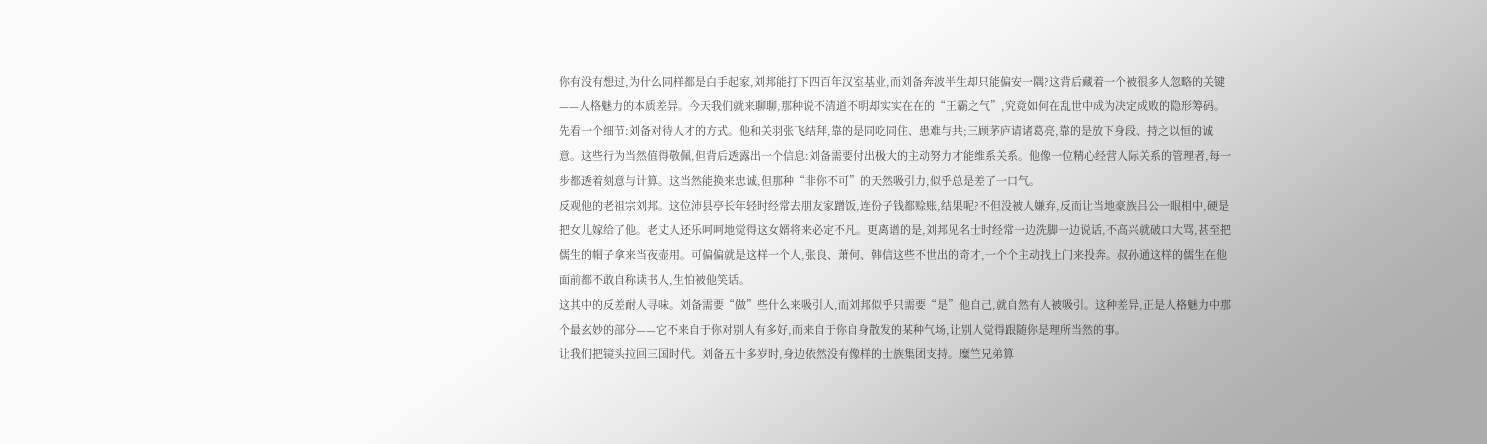你有没有想过,为什么同样都是白手起家,刘邦能打下四百年汉室基业,而刘备奔波半生却只能偏安一隅?这背后藏着一个被很多人忽略的关键——人格魅力的本质差异。今天我们就来聊聊,那种说不清道不明却实实在在的“王霸之气”,究竟如何在乱世中成为决定成败的隐形筹码。
先看一个细节:刘备对待人才的方式。他和关羽张飞结拜,靠的是同吃同住、患难与共;三顾茅庐请诸葛亮,靠的是放下身段、持之以恒的诚意。这些行为当然值得敬佩,但背后透露出一个信息:刘备需要付出极大的主动努力才能维系关系。他像一位精心经营人际关系的管理者,每一步都透着刻意与计算。这当然能换来忠诚,但那种“非你不可”的天然吸引力,似乎总是差了一口气。
反观他的老祖宗刘邦。这位沛县亭长年轻时经常去朋友家蹭饭,连份子钱都赊账,结果呢?不但没被人嫌弃,反而让当地豪族吕公一眼相中,硬是把女儿嫁给了他。老丈人还乐呵呵地觉得这女婿将来必定不凡。更离谱的是,刘邦见名士时经常一边洗脚一边说话,不高兴就破口大骂,甚至把儒生的帽子拿来当夜壶用。可偏偏就是这样一个人,张良、萧何、韩信这些不世出的奇才,一个个主动找上门来投奔。叔孙通这样的儒生在他面前都不敢自称读书人,生怕被他笑话。
这其中的反差耐人寻味。刘备需要“做”些什么来吸引人,而刘邦似乎只需要“是”他自己,就自然有人被吸引。这种差异,正是人格魅力中那个最玄妙的部分——它不来自于你对别人有多好,而来自于你自身散发的某种气场,让别人觉得跟随你是理所当然的事。
让我们把镜头拉回三国时代。刘备五十多岁时,身边依然没有像样的士族集团支持。糜竺兄弟算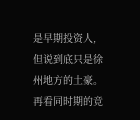是早期投资人,但说到底只是徐州地方的土豪。再看同时期的竞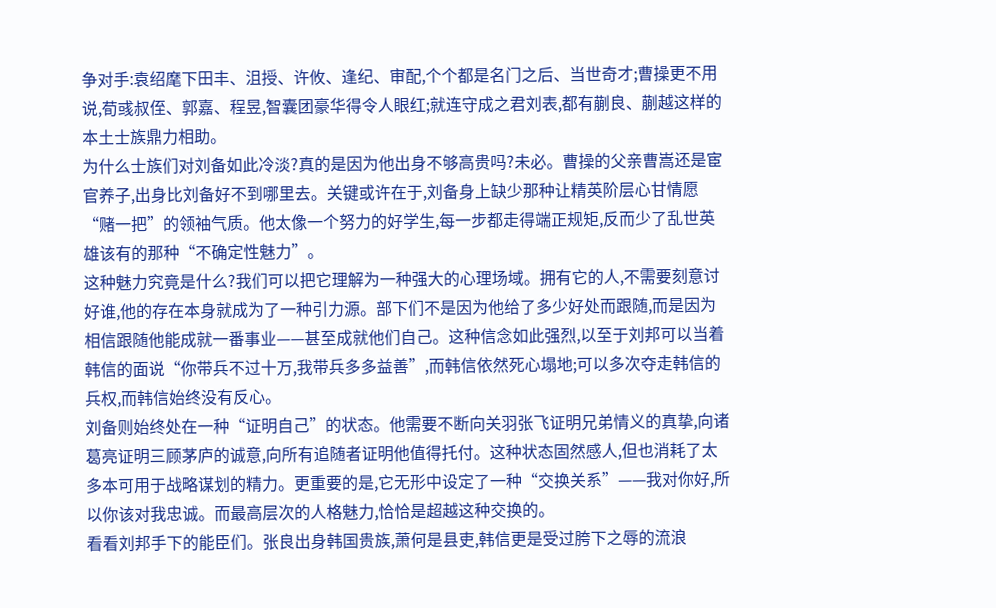争对手:袁绍麾下田丰、沮授、许攸、逢纪、审配,个个都是名门之后、当世奇才;曹操更不用说,荀彧叔侄、郭嘉、程昱,智囊团豪华得令人眼红;就连守成之君刘表,都有蒯良、蒯越这样的本土士族鼎力相助。
为什么士族们对刘备如此冷淡?真的是因为他出身不够高贵吗?未必。曹操的父亲曹嵩还是宦官养子,出身比刘备好不到哪里去。关键或许在于,刘备身上缺少那种让精英阶层心甘情愿“赌一把”的领袖气质。他太像一个努力的好学生,每一步都走得端正规矩,反而少了乱世英雄该有的那种“不确定性魅力”。
这种魅力究竟是什么?我们可以把它理解为一种强大的心理场域。拥有它的人,不需要刻意讨好谁,他的存在本身就成为了一种引力源。部下们不是因为他给了多少好处而跟随,而是因为相信跟随他能成就一番事业——甚至成就他们自己。这种信念如此强烈,以至于刘邦可以当着韩信的面说“你带兵不过十万,我带兵多多益善”,而韩信依然死心塌地;可以多次夺走韩信的兵权,而韩信始终没有反心。
刘备则始终处在一种“证明自己”的状态。他需要不断向关羽张飞证明兄弟情义的真挚,向诸葛亮证明三顾茅庐的诚意,向所有追随者证明他值得托付。这种状态固然感人,但也消耗了太多本可用于战略谋划的精力。更重要的是,它无形中设定了一种“交换关系”——我对你好,所以你该对我忠诚。而最高层次的人格魅力,恰恰是超越这种交换的。
看看刘邦手下的能臣们。张良出身韩国贵族,萧何是县吏,韩信更是受过胯下之辱的流浪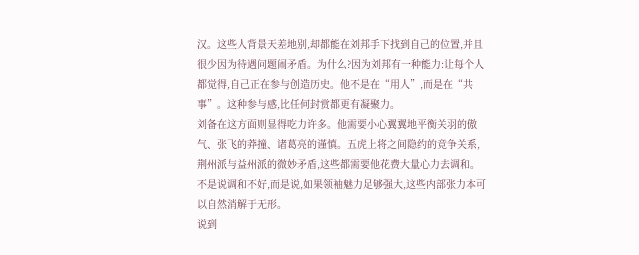汉。这些人背景天差地别,却都能在刘邦手下找到自己的位置,并且很少因为待遇问题闹矛盾。为什么?因为刘邦有一种能力:让每个人都觉得,自己正在参与创造历史。他不是在“用人”,而是在“共事”。这种参与感,比任何封赏都更有凝聚力。
刘备在这方面则显得吃力许多。他需要小心翼翼地平衡关羽的傲气、张飞的莽撞、诸葛亮的谨慎。五虎上将之间隐约的竞争关系,荆州派与益州派的微妙矛盾,这些都需要他花费大量心力去调和。不是说调和不好,而是说,如果领袖魅力足够强大,这些内部张力本可以自然消解于无形。
说到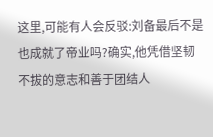这里,可能有人会反驳:刘备最后不是也成就了帝业吗?确实,他凭借坚韧不拔的意志和善于团结人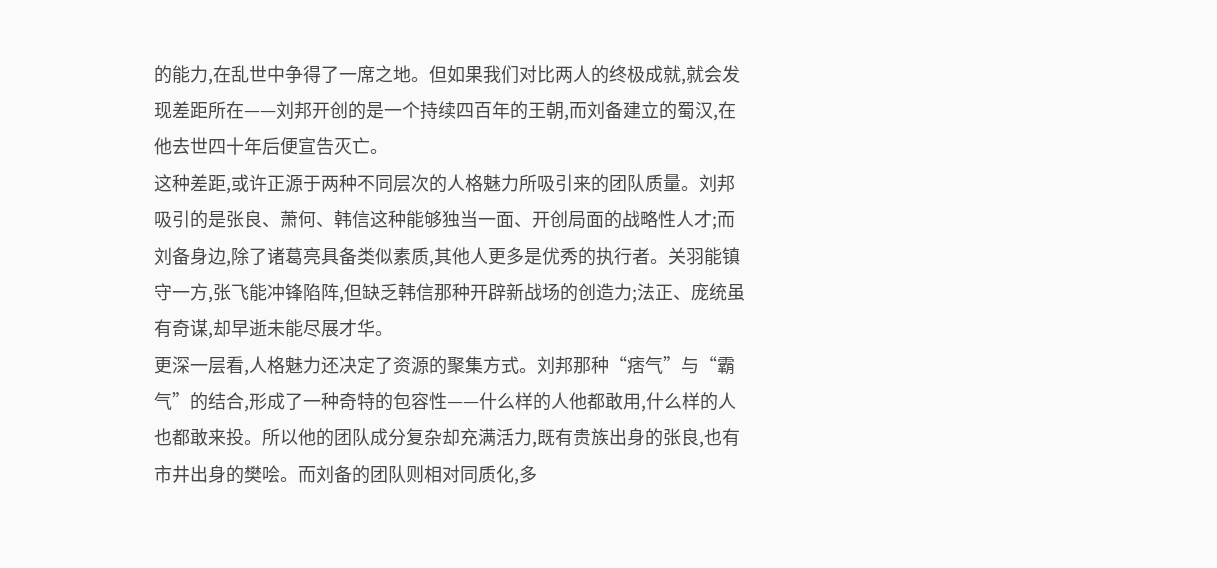的能力,在乱世中争得了一席之地。但如果我们对比两人的终极成就,就会发现差距所在——刘邦开创的是一个持续四百年的王朝,而刘备建立的蜀汉,在他去世四十年后便宣告灭亡。
这种差距,或许正源于两种不同层次的人格魅力所吸引来的团队质量。刘邦吸引的是张良、萧何、韩信这种能够独当一面、开创局面的战略性人才;而刘备身边,除了诸葛亮具备类似素质,其他人更多是优秀的执行者。关羽能镇守一方,张飞能冲锋陷阵,但缺乏韩信那种开辟新战场的创造力;法正、庞统虽有奇谋,却早逝未能尽展才华。
更深一层看,人格魅力还决定了资源的聚集方式。刘邦那种“痞气”与“霸气”的结合,形成了一种奇特的包容性——什么样的人他都敢用,什么样的人也都敢来投。所以他的团队成分复杂却充满活力,既有贵族出身的张良,也有市井出身的樊哙。而刘备的团队则相对同质化,多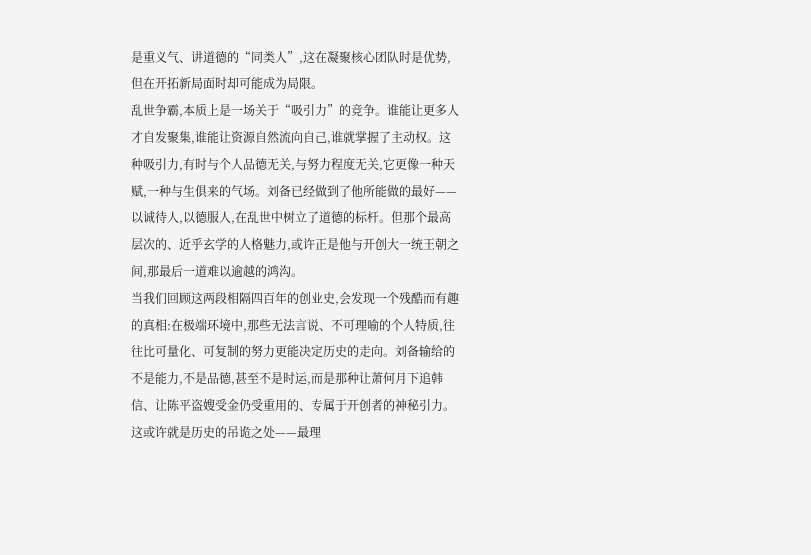是重义气、讲道德的“同类人”,这在凝聚核心团队时是优势,但在开拓新局面时却可能成为局限。
乱世争霸,本质上是一场关于“吸引力”的竞争。谁能让更多人才自发聚集,谁能让资源自然流向自己,谁就掌握了主动权。这种吸引力,有时与个人品德无关,与努力程度无关,它更像一种天赋,一种与生俱来的气场。刘备已经做到了他所能做的最好——以诚待人,以德服人,在乱世中树立了道德的标杆。但那个最高层次的、近乎玄学的人格魅力,或许正是他与开创大一统王朝之间,那最后一道难以逾越的鸿沟。
当我们回顾这两段相隔四百年的创业史,会发现一个残酷而有趣的真相:在极端环境中,那些无法言说、不可理喻的个人特质,往往比可量化、可复制的努力更能决定历史的走向。刘备输给的不是能力,不是品德,甚至不是时运,而是那种让萧何月下追韩信、让陈平盗嫂受金仍受重用的、专属于开创者的神秘引力。
这或许就是历史的吊诡之处——最理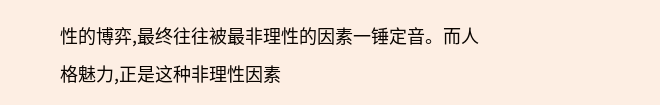性的博弈,最终往往被最非理性的因素一锤定音。而人格魅力,正是这种非理性因素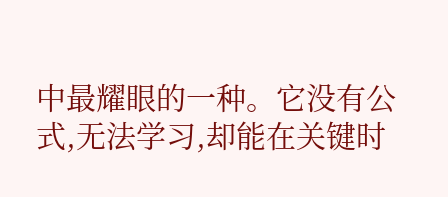中最耀眼的一种。它没有公式,无法学习,却能在关键时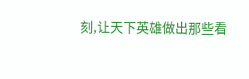刻,让天下英雄做出那些看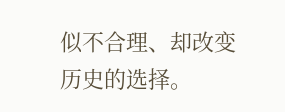似不合理、却改变历史的选择。